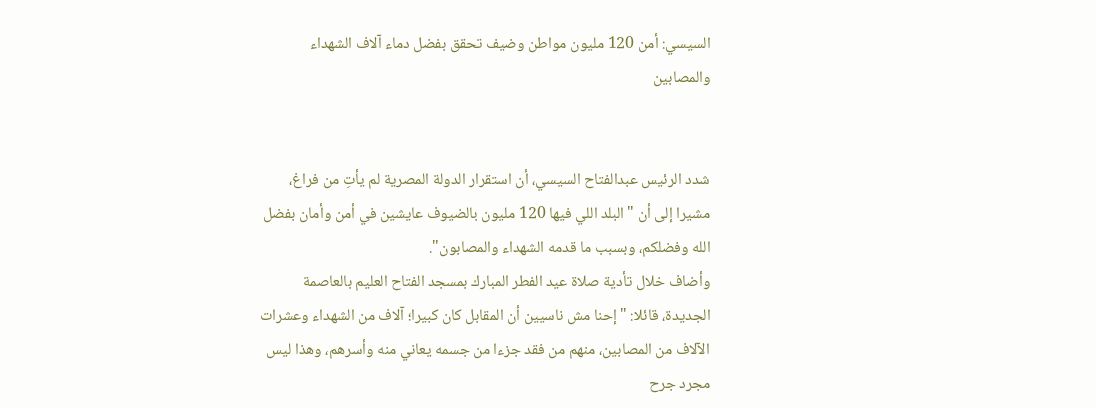السيسي: أمن 120 مليون مواطن وضيف تحقق بفضل دماء آلاف الشهداء والمصابين


شدد الرئيس عبدالفتاح السيسي، أن استقرار الدولة المصرية لم يأتِ من فراغ، مشيرا إلى أن "البلد اللي فيها 120 مليون بالضيوف عايشين في أمن وأمان بفضل الله وفضلكم، وبسبب ما قدمه الشهداء والمصابون".
وأضاف خلال تأدية صلاة عيد الفطر المبارك بمسجد الفتاح العليم بالعاصمة الجديدة، قائلا: "إحنا مش ناسيين أن المقابل كان كبيرا؛ آلاف من الشهداء وعشرات الآلاف من المصابين، منهم من فقد جزءا من جسمه يعاني منه وأسرهم، وهذا ليس مجرد جرح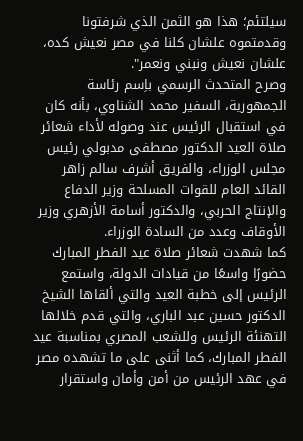سيلتئم؛ هذا هو الثمن الذي شرفتونا وقدمتموه علشان كلنا في مصر نعيش كده، علشان نعيش ونبني ونعمر".
وصرح المتحدث الرسمي باِسم رئاسة الجمهورية، السفير محمد الشناوي، بأنه كان في استقبال الرئيس عند وصوله لأداء شعائر صلاة العيد الدكتور مصطفى مدبولي رئيس مجلس الوزراء، والفريق أشرف سالم زاهر القائد العام للقوات المسلحة وزير الدفاع والإنتاج الحربي، والدكتور أسامة الأزهري وزير الأوقاف وعدد من السادة الوزراء.
كما شهدت شعائر صلاة عيد الفطر المبارك حضورًا واسعًا من قيادات الدولة، واستمع الرئيس إلى خطبة العيد والتي ألقاها الشيخ الدكتور حسين عبد الباري، والتي قدم خلالها التهنئة الرئيس وللشعب المصري بمناسبة عيد الفطر المبارك، كما أثنى على ما تشهده مصر في عهد الرئيس من أمن وأمان واستقرار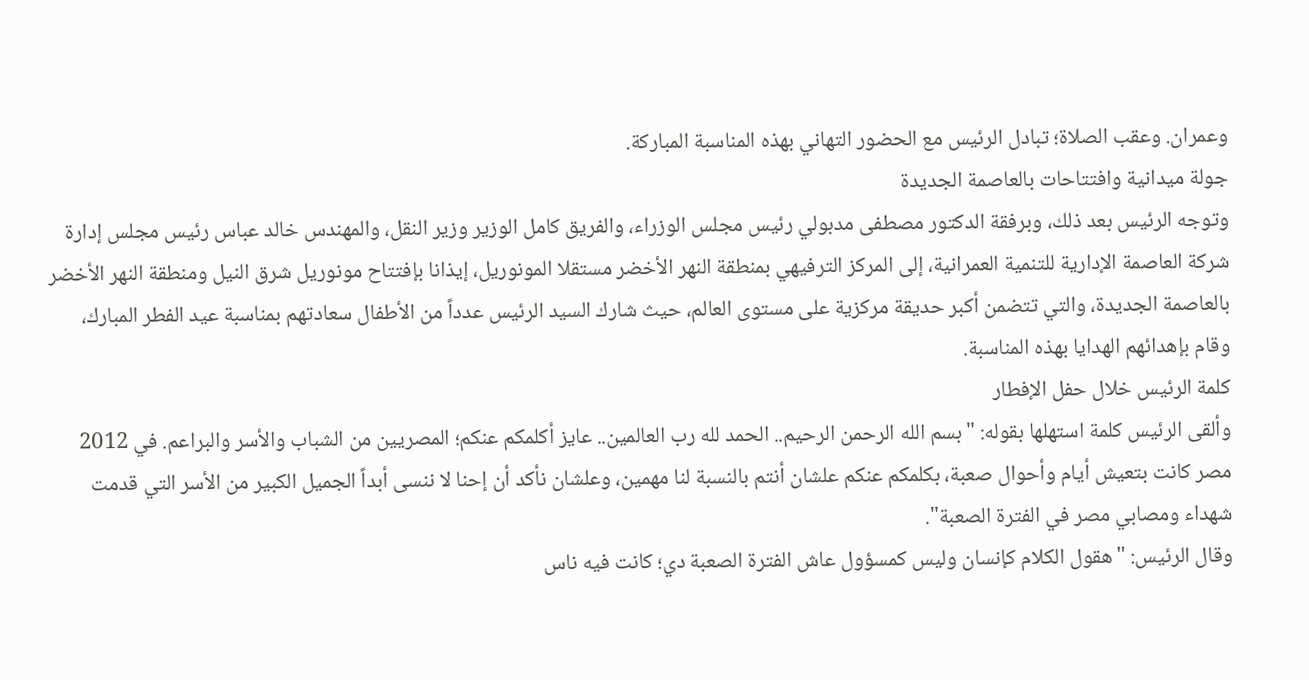وعمران. وعقب الصلاة؛ تبادل الرئيس مع الحضور التهاني بهذه المناسبة المباركة.
جولة ميدانية وافتتاحات بالعاصمة الجديدة
وتوجه الرئيس بعد ذلك، وبرفقة الدكتور مصطفى مدبولي رئيس مجلس الوزراء، والفريق كامل الوزير وزير النقل، والمهندس خالد عباس رئيس مجلس إدارة شركة العاصمة الإدارية للتنمية العمرانية، إلى المركز الترفيهي بمنطقة النهر الأخضر مستقلا المونوريل، إيذانا بإفتتاح مونوريل شرق النيل ومنطقة النهر الأخضر بالعاصمة الجديدة، والتي تتضمن أكبر حديقة مركزية على مستوى العالم، حيث شارك السيد الرئيس عدداً من الأطفال سعادتهم بمناسبة عيد الفطر المبارك، وقام بإهدائهم الهدايا بهذه المناسبة.
كلمة الرئيس خلال حفل الإفطار
وألقى الرئيس كلمة استهلها بقوله: "بسم الله الرحمن الرحيم.. الحمد لله رب العالمين.. عايز أكلمكم عنكم؛ المصريين من الشباب والأسر والبراعم. في 2012 مصر كانت بتعيش أيام وأحوال صعبة، بكلمكم عنكم علشان أنتم بالنسبة لنا مهمين، وعلشان نأكد أن إحنا لا ننسى أبداً الجميل الكبير من الأسر التي قدمت شهداء ومصابي مصر في الفترة الصعبة".
وقال الرئيس: "هقول الكلام كإنسان وليس كمسؤول عاش الفترة الصعبة دي؛ كانت فيه ناس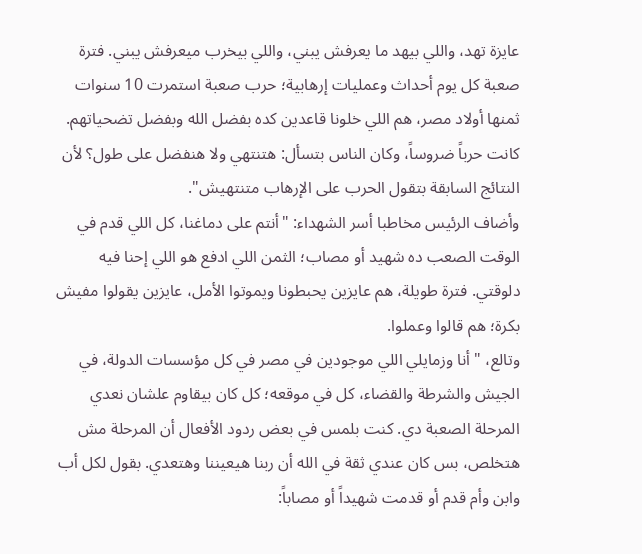عايزة تهد، واللي بيهد ما يعرفش يبني، واللي بيخرب ميعرفش يبني. فترة صعبة كل يوم أحداث وعمليات إرهابية؛ حرب صعبة استمرت 10 سنوات ثمنها أولاد مصر، هم اللي خلونا قاعدين كده بفضل الله وبفضل تضحياتهم. كانت حرباً ضروساً، وكان الناس بتسأل: هتنتهي ولا هنفضل على طول؟ لأن النتائج السابقة بتقول الحرب على الإرهاب متنتهيش".
وأضاف الرئيس مخاطبا أسر الشهداء: "أنتم على دماغنا، كل اللي قدم في الوقت الصعب ده شهيد أو مصاب؛ الثمن اللي ادفع هو اللي إحنا فيه دلوقتي. فترة طويلة، هم عايزين يحبطونا ويموتوا الأمل، عايزين يقولوا مفيش بكرة؛ هم قالوا وعملوا.
وتالع، "أنا وزمايلي اللي موجودين في مصر في كل مؤسسات الدولة، في الجيش والشرطة والقضاء، كل في موقعه؛ كل كان بيقاوم علشان نعدي المرحلة الصعبة دي. كنت بلمس في بعض ردود الأفعال أن المرحلة مش هتخلص، بس كان عندي ثقة في الله أن ربنا هيعيننا وهتعدي. بقول لكل أب وابن وأم قدم أو قدمت شهيداً أو مصاباً: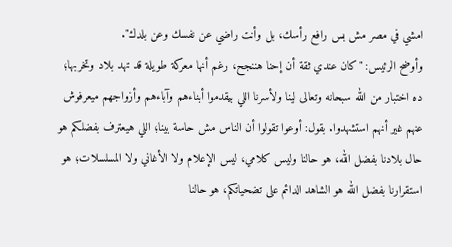امشي في مصر مش بس رافع رأسك، بل وأنت راضي عن نفسك وعن بلدك".
وأوضح الرئيس: "كان عندي ثقة أن إحنا هننجح، رغم أنها معركة طويلة قد تهد بلاد وتخربها؛ ده اختبار من الله سبحانه وتعالى لينا ولأسرنا اللي بيقدموا أبناءهم وآباءهم وأزواجهم ميعرفوش عنهم غير أنهم استشهدوا. بقول: أوعوا تقولوا أن الناس مش حاسة بينا؛ اللي هيعترف بفضلكم هو حال بلادنا بفضل الله، هو حالنا وليس كلامي، ليس الإعلام ولا الأغاني ولا المسلسلات؛ هو استقرارنا بفضل الله هو الشاهد الدائم على تضحياتكم، هو حالنا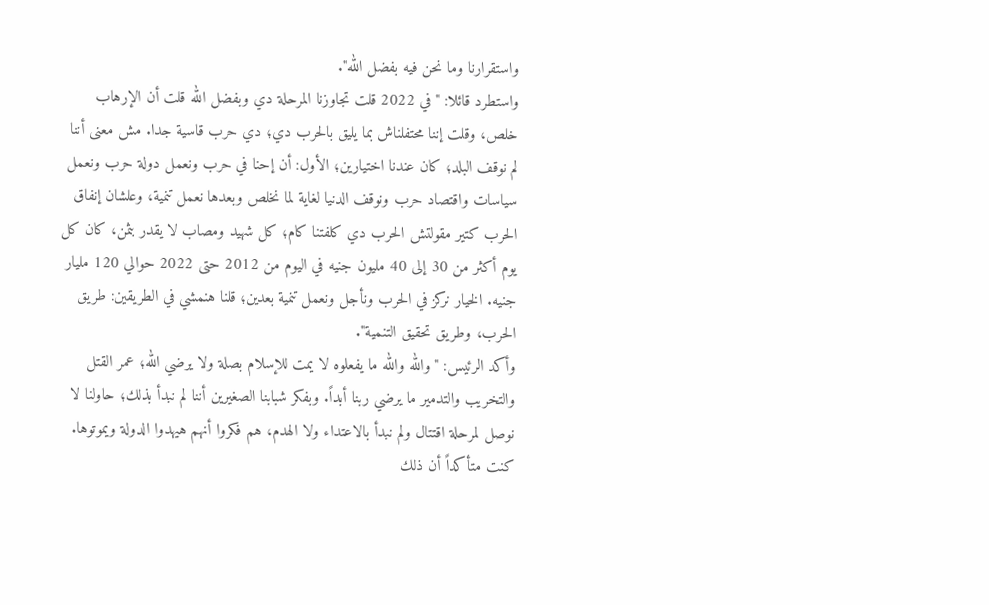واستقرارنا وما نحن فيه بفضل الله".
واستطرد قائلا: "في 2022 قلت تجاوزنا المرحلة دي وبفضل الله قلت أن الإرهاب خلص، وقلت إننا محتفلناش بما يليق بالحرب دي؛ دي حرب قاسية جدا. مش معنى أننا لم نوقف البلد؛ كان عندنا اختيارين؛ الأول: أن إحنا في حرب ونعمل دولة حرب ونعمل سياسات واقتصاد حرب ونوقف الدنيا لغاية لما نخلص وبعدها نعمل تنمية، وعلشان إنفاق الحرب كتير مقولتش الحرب دي كلفتنا كام؛ كل شهيد ومصاب لا يقدر بثمن، كان كل يوم أكثر من 30 إلى 40 مليون جنيه في اليوم من 2012 حتى 2022 حوالي 120 مليار جنيه. الخيار نركز في الحرب ونأجل ونعمل تنمية بعدين؛ قلنا هنمشي في الطريقين: طريق الحرب، وطريق تحقيق التنمية".
وأكد الرئيس: "والله والله ما يفعلوه لا يمت للإسلام بصلة ولا يرضي الله؛ عمر القتل والتخريب والتدمير ما يرضي ربنا أبداً. وبفكر شبابنا الصغيرين أننا لم نبدأ بذلك؛ حاولنا لا نوصل لمرحلة اقتتال ولم نبدأ بالاعتداء ولا الهدم، هم فكروا أنهم هيهدوا الدولة ويموتوها. كنت متأكداً أن ذلك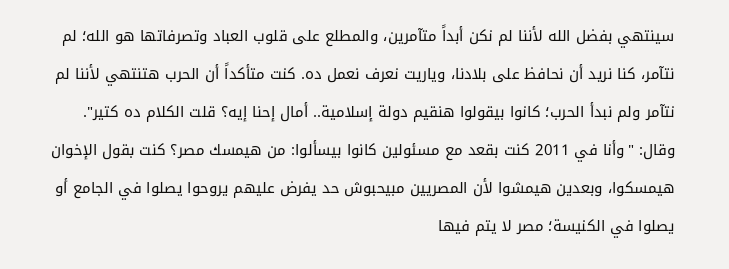سينتهي بفضل الله لأننا لم نكن أبداً متآمرين، والمطلع على قلوب العباد وتصرفاتها هو الله؛ لم نتآمر، كنا نريد أن نحافظ على بلادنا، وياريت نعرف نعمل ده. كنت متأكداً أن الحرب هتنتهي لأننا لم نتآمر ولم نبدأ الحرب؛ كانوا بيقولوا هنقيم دولة إسلامية.. أمال إحنا إيه؟ قلت الكلام ده كتير".
وقال: "وأنا في 2011 كنت بقعد مع مسئولين كانوا بيسألوا: من هيمسك مصر؟ كنت بقول الإخوان هيمسكوا، وبعدين هيمشوا لأن المصريين مبيحبوش حد يفرض عليهم يروحوا يصلوا في الجامع أو يصلوا في الكنيسة؛ مصر لا يتم فيها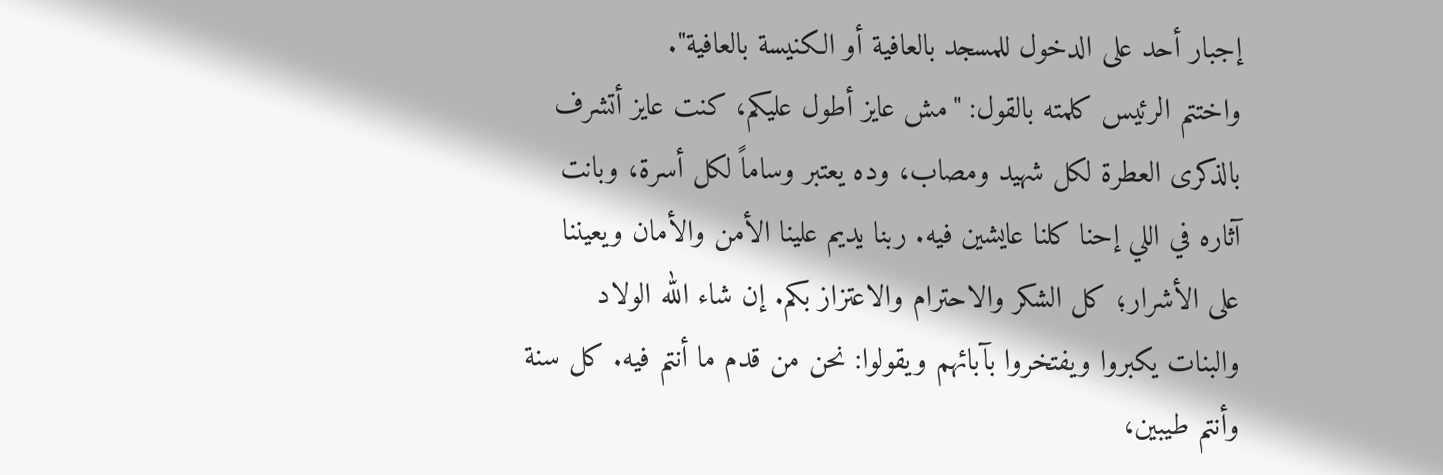إجبار أحد على الدخول للمسجد بالعافية أو الكنيسة بالعافية".
واختتم الرئيس كلمته بالقول: "مش عايز أطول عليكم، كنت عايز أتشرف بالذكرى العطرة لكل شهيد ومصاب، وده يعتبر وساماً لكل أسرة، وبانت آثاره في اللي إحنا كلنا عايشين فيه. ربنا يديم علينا الأمن والأمان ويعيننا على الأشرار؛ كل الشكر والاحترام والاعتزاز بكم. إن شاء الله الولاد والبنات يكبروا ويفتخروا بآبائهم ويقولوا: نحن من قدم ما أنتم فيه. كل سنة وأنتم طيبين،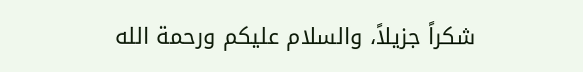شكراً جزيلاً، والسلام عليكم ورحمة الله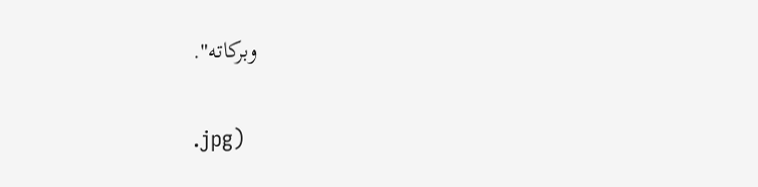وبركاته".

.jpg)